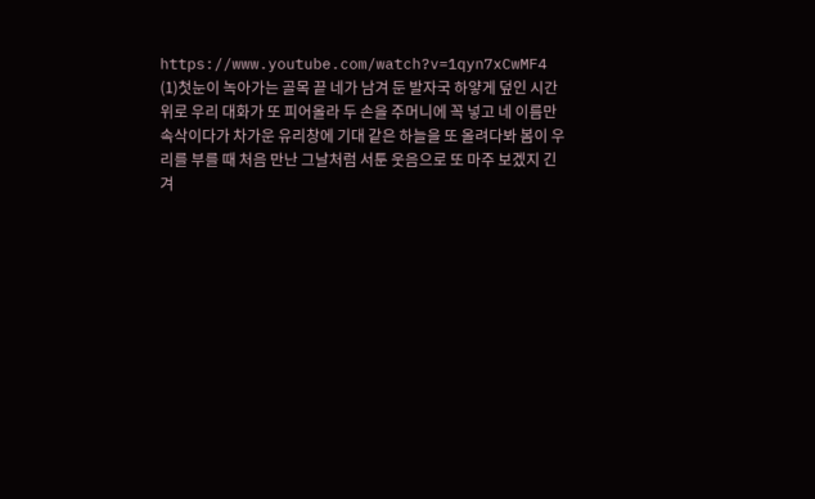https://www.youtube.com/watch?v=1qyn7xCwMF4 (1)첫눈이 녹아가는 골목 끝 네가 남겨 둔 발자국 하얗게 덮인 시간 위로 우리 대화가 또 피어올라 두 손을 주머니에 꼭 넣고 네 이름만 속삭이다가 차가운 유리창에 기대 같은 하늘을 또 올려다봐 봄이 우리를 부를 때 처음 만난 그날처럼 서툰 웃음으로 또 마주 보겠지 긴 겨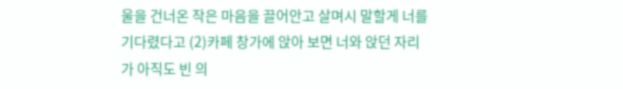울을 건너온 작은 마음을 끌어안고 살며시 말할게 너를 기다렸다고 (2)카페 창가에 앉아 보면 너와 앉던 자리가 아직도 빈 의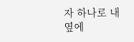자 하나로 내 옆에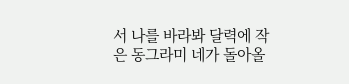서 나를 바라봐 달력에 작은 동그라미 네가 돌아올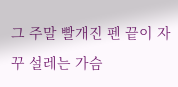그 주말 빨개진 펜 끝이 자꾸 설레는 가슴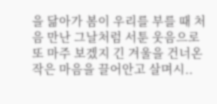을 닮아가 봄이 우리를 부를 때 처음 만난 그날처럼 서툰 웃음으로 또 마주 보겠지 긴 겨울을 건너온 작은 마음을 끌어안고 살며시..